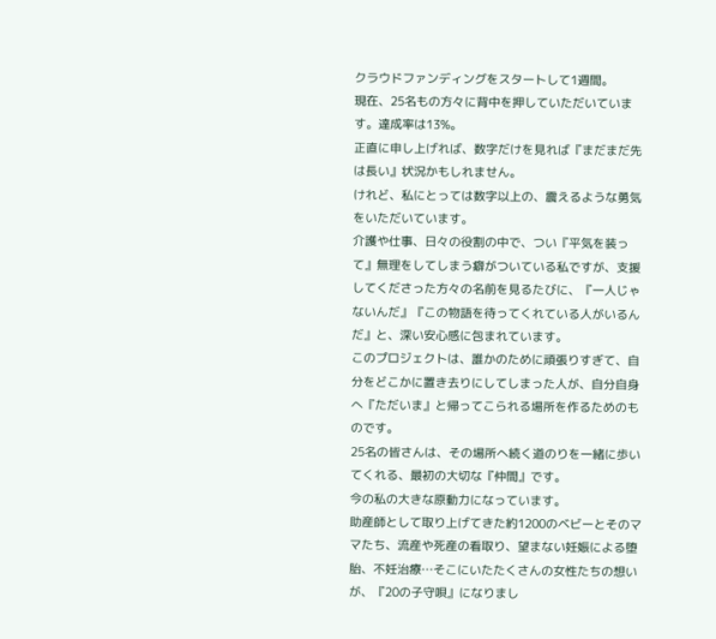クラウドファンディングをスタートして1週間。
現在、25名もの方々に背中を押していただいています。達成率は13%。
正直に申し上げれば、数字だけを見れば『まだまだ先は長い』状況かもしれません。
けれど、私にとっては数字以上の、震えるような勇気をいただいています。
介護や仕事、日々の役割の中で、つい『平気を装って』無理をしてしまう癖がついている私ですが、支援してくださった方々の名前を見るたびに、『一人じゃないんだ』『この物語を待ってくれている人がいるんだ』と、深い安心感に包まれています。
このプロジェクトは、誰かのために頑張りすぎて、自分をどこかに置き去りにしてしまった人が、自分自身へ『ただいま』と帰ってこられる場所を作るためのものです。
25名の皆さんは、その場所へ続く道のりを一緒に歩いてくれる、最初の大切な『仲間』です。
今の私の大きな原動力になっています。
助産師として取り上げてきた約1200のベビーとそのママたち、流産や死産の看取り、望まない妊娠による堕胎、不妊治療…そこにいたたくさんの女性たちの想いが、『20の子守唄』になりまし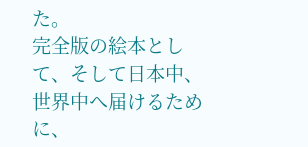た。
完全版の絵本として、そして日本中、世界中へ届けるために、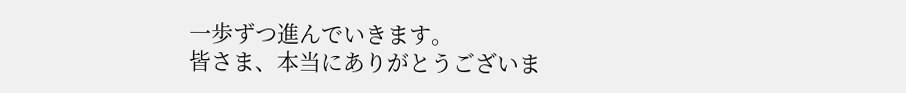一歩ずつ進んでいきます。
皆さま、本当にありがとうございま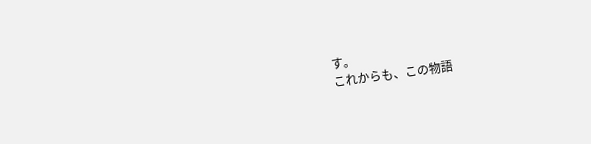す。
これからも、この物語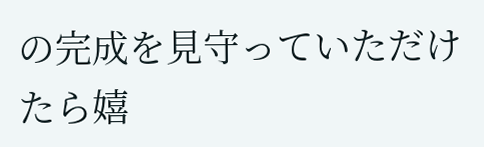の完成を見守っていただけたら嬉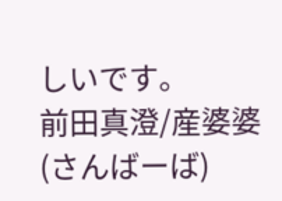しいです。
前田真澄/産婆婆(さんばーば)